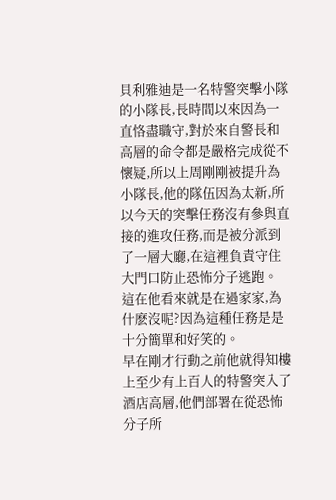貝利雅迪是一名特警突擊小隊的小隊長,長時間以來因為一直恪盡職守,對於來自警長和高層的命令都是嚴格完成從不懷疑,所以上周剛剛被提升為小隊長,他的隊伍因為太新,所以今天的突擊任務沒有參與直接的進攻任務,而是被分派到了一層大廳,在這裡負責守住大門口防止恐怖分子逃跑。
這在他看來就是在過家家,為什麽沒呢?因為這種任務是是十分簡單和好笑的。
早在剛才行動之前他就得知樓上至少有上百人的特警突入了酒店高層,他們部署在從恐怖分子所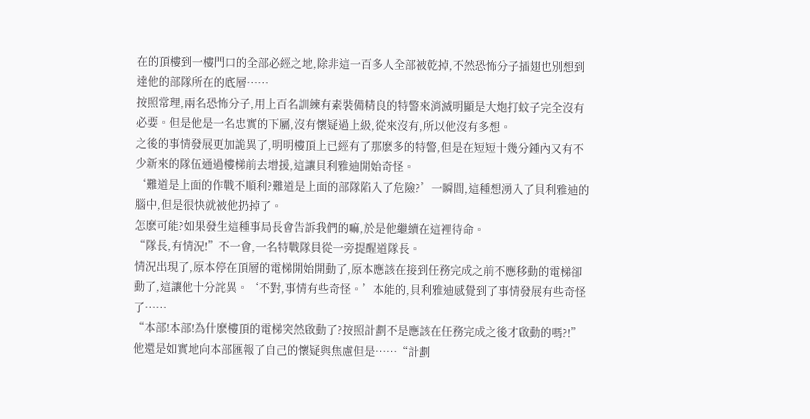在的頂樓到一樓門口的全部必經之地,除非這一百多人全部被乾掉,不然恐怖分子插翅也別想到達他的部隊所在的底層……
按照常理,兩名恐怖分子,用上百名訓練有素裝備精良的特警來消滅明顯是大炮打蚊子完全沒有必要。但是他是一名忠實的下屬,沒有懷疑過上級,從來沒有,所以他沒有多想。
之後的事情發展更加詭異了,明明樓頂上已經有了那麽多的特警,但是在短短十幾分鍾內又有不少新來的隊伍通過樓梯前去增援,這讓貝利雅迪開始奇怪。
‘難道是上面的作戰不順利?難道是上面的部隊陷入了危險?’一瞬間,這種想湧入了貝利雅迪的腦中,但是很快就被他扔掉了。
怎麽可能?如果發生這種事局長會告訴我們的嘛,於是他繼續在這裡待命。
“隊長,有情況!”不一會,一名特戰隊員從一旁提醒道隊長。
情況出現了,原本停在頂層的電梯開始開動了,原本應該在接到任務完成之前不應移動的電梯卻動了,這讓他十分詫異。‘不對,事情有些奇怪。’本能的,貝利雅迪感覺到了事情發展有些奇怪了……
“本部!本部!為什麽樓頂的電梯突然啟動了?按照計劃不是應該在任務完成之後才啟動的嗎?!”
他還是如實地向本部匯報了自己的懷疑與焦慮但是……“計劃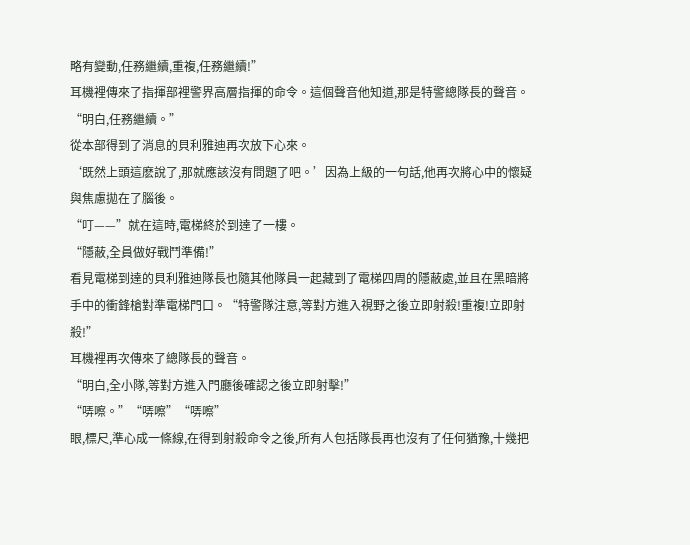略有變動,任務繼續,重複,任務繼續!”
耳機裡傳來了指揮部裡警界高層指揮的命令。這個聲音他知道,那是特警總隊長的聲音。
“明白,任務繼續。”
從本部得到了消息的貝利雅迪再次放下心來。
‘既然上頭這麽說了,那就應該沒有問題了吧。’因為上級的一句話,他再次將心中的懷疑與焦慮拋在了腦後。
“叮——”就在這時,電梯終於到達了一樓。
“隱蔽,全員做好戰鬥準備!”
看見電梯到達的貝利雅迪隊長也隨其他隊員一起藏到了電梯四周的隱蔽處,並且在黑暗將手中的衝鋒槍對準電梯門口。“特警隊注意,等對方進入視野之後立即射殺!重複!立即射殺!”
耳機裡再次傳來了總隊長的聲音。
“明白,全小隊,等對方進入門廳後確認之後立即射擊!”
“哢嚓。”“哢嚓”“哢嚓”
眼,標尺,準心成一條線,在得到射殺命令之後,所有人包括隊長再也沒有了任何猶豫,十幾把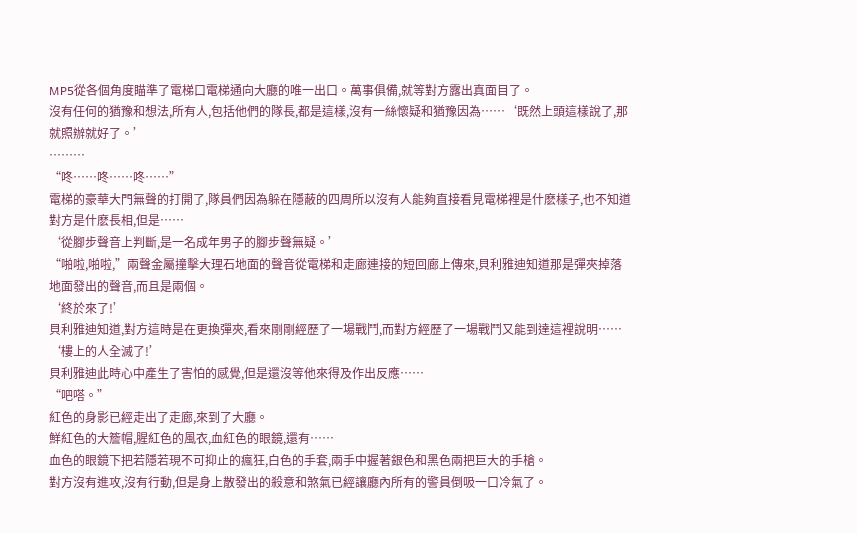MP5從各個角度瞄準了電梯口電梯通向大廳的唯一出口。萬事俱備,就等對方露出真面目了。
沒有任何的猶豫和想法,所有人,包括他們的隊長,都是這樣,沒有一絲懷疑和猶豫因為……‘既然上頭這樣說了,那就照辦就好了。’
………
“咚……咚……咚……”
電梯的豪華大門無聲的打開了,隊員們因為躲在隱蔽的四周所以沒有人能夠直接看見電梯裡是什麽樣子,也不知道對方是什麽長相,但是……
‘從腳步聲音上判斷,是一名成年男子的腳步聲無疑。’
“啪啦,啪啦,”兩聲金屬撞擊大理石地面的聲音從電梯和走廊連接的短回廊上傳來,貝利雅迪知道那是彈夾掉落地面發出的聲音,而且是兩個。
‘終於來了!’
貝利雅迪知道,對方這時是在更換彈夾,看來剛剛經歷了一場戰鬥,而對方經歷了一場戰鬥又能到達這裡說明……
‘樓上的人全滅了!’
貝利雅迪此時心中產生了害怕的感覺,但是還沒等他來得及作出反應……
“吧嗒。”
紅色的身影已經走出了走廊,來到了大廳。
鮮紅色的大簷帽,腥紅色的風衣,血紅色的眼鏡,還有……
血色的眼鏡下把若隱若現不可抑止的瘋狂,白色的手套,兩手中握著銀色和黑色兩把巨大的手槍。
對方沒有進攻,沒有行動,但是身上散發出的殺意和煞氣已經讓廳內所有的警員倒吸一口冷氣了。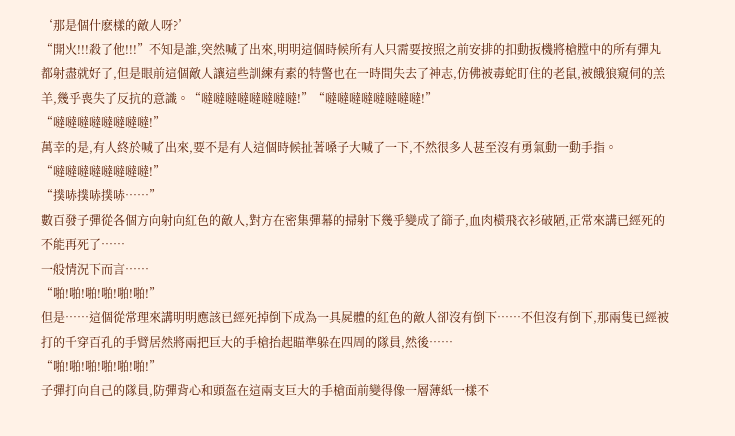‘那是個什麽樣的敵人呀?’
“開火!!!殺了他!!!”不知是誰,突然喊了出來,明明這個時候所有人只需要按照之前安排的扣動扳機將槍膛中的所有彈丸都射盡就好了,但是眼前這個敵人讓這些訓練有素的特警也在一時間失去了神志,仿佛被毒蛇盯住的老鼠,被餓狼窺伺的羔羊,幾乎喪失了反抗的意識。“噠噠噠噠噠噠噠噠!”“噠噠噠噠噠噠噠噠!”
“噠噠噠噠噠噠噠噠!”
萬幸的是,有人終於喊了出來,要不是有人這個時候扯著嗓子大喊了一下,不然很多人甚至沒有勇氣動一動手指。
“噠噠噠噠噠噠噠噠!”
“撲哧撲哧撲哧……”
數百發子彈從各個方向射向紅色的敵人,對方在密集彈幕的掃射下幾乎變成了篩子,血肉橫飛衣衫破陋,正常來講已經死的不能再死了……
一般情況下而言……
“啪!啪!啪!啪!啪!啪!”
但是……這個從常理來講明明應該已經死掉倒下成為一具屍體的紅色的敵人卻沒有倒下……不但沒有倒下,那兩隻已經被打的千穿百孔的手臂居然將兩把巨大的手槍抬起瞄準躲在四周的隊員,然後……
“啪!啪!啪!啪!啪!啪!”
子彈打向自己的隊員,防彈背心和頭盔在這兩支巨大的手槍面前變得像一層薄紙一樣不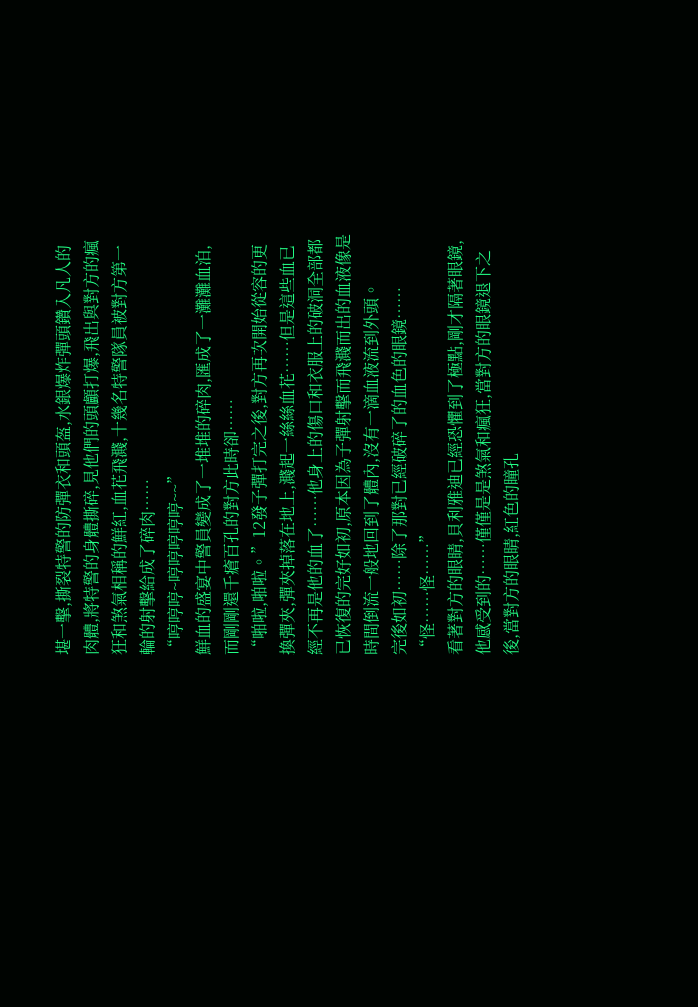堪一擊,撕裂特警的防彈衣和頭盔,水銀爆炸彈頭鑽入凡人的肉體,將特警的身體撕碎,見他們的頭顱打爆,飛出與對方的瘋狂和煞氣相稱的鮮紅,血花飛濺,十幾名特警隊員被對方第一輪的射擊給成了碎肉……
“哼哼哼~哼哼哼哼哼~~”
鮮血的盛宴中警員變成了一堆堆的碎肉,匯成了一灘灘血泊,而剛剛還千瘡百孔的對方此時卻……
“啪啦,啪啦。”12發子彈打完之後,對方再次開始從容的更換彈夾,彈夾掉落在地上,濺起一絲絲血花……但是這些血已經不再是他的血了……他身上的傷口和衣服上的破洞全部都已恢復的完好如初,原本因為子彈射擊而飛濺而出的血液像是時間倒流一般地回到了體內,沒有一滴血液流到外頭。
完後如初……除了那對已經破碎了的血色的眼鏡……
“怪……怪……”
看著對方的眼睛,貝利雅迪已經恐懼到了極點,剛才隔著眼鏡,他感受到的……僅僅是是煞氣和瘋狂,當對方的眼鏡退下之後,當對方的眼睛,紅色的瞳孔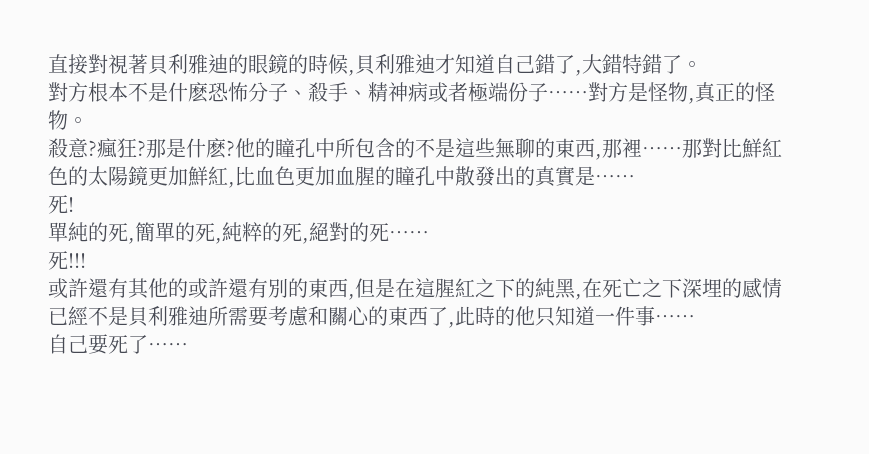直接對視著貝利雅迪的眼鏡的時候,貝利雅迪才知道自己錯了,大錯特錯了。
對方根本不是什麽恐怖分子、殺手、精神病或者極端份子……對方是怪物,真正的怪物。
殺意?瘋狂?那是什麽?他的瞳孔中所包含的不是這些無聊的東西,那裡……那對比鮮紅色的太陽鏡更加鮮紅,比血色更加血腥的瞳孔中散發出的真實是……
死!
單純的死,簡單的死,純粹的死,絕對的死……
死!!!
或許還有其他的或許還有別的東西,但是在這腥紅之下的純黑,在死亡之下深埋的感情已經不是貝利雅迪所需要考慮和關心的東西了,此時的他只知道一件事……
自己要死了……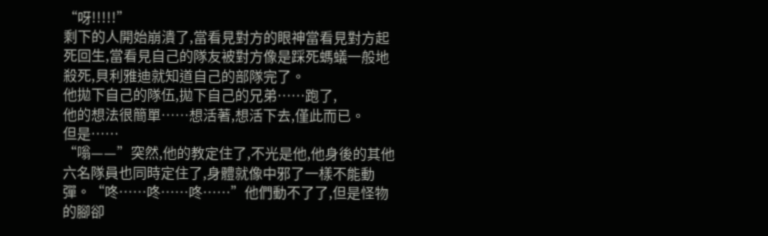“呀!!!!!”
剩下的人開始崩潰了,當看見對方的眼神當看見對方起死回生,當看見自己的隊友被對方像是踩死螞蟻一般地殺死,貝利雅迪就知道自己的部隊完了。
他拋下自己的隊伍,拋下自己的兄弟……跑了,
他的想法很簡單……想活著,想活下去,僅此而已。
但是……
“嗡——”突然,他的教定住了,不光是他,他身後的其他六名隊員也同時定住了,身體就像中邪了一樣不能動彈。“咚……咚……咚……”他們動不了了,但是怪物的腳卻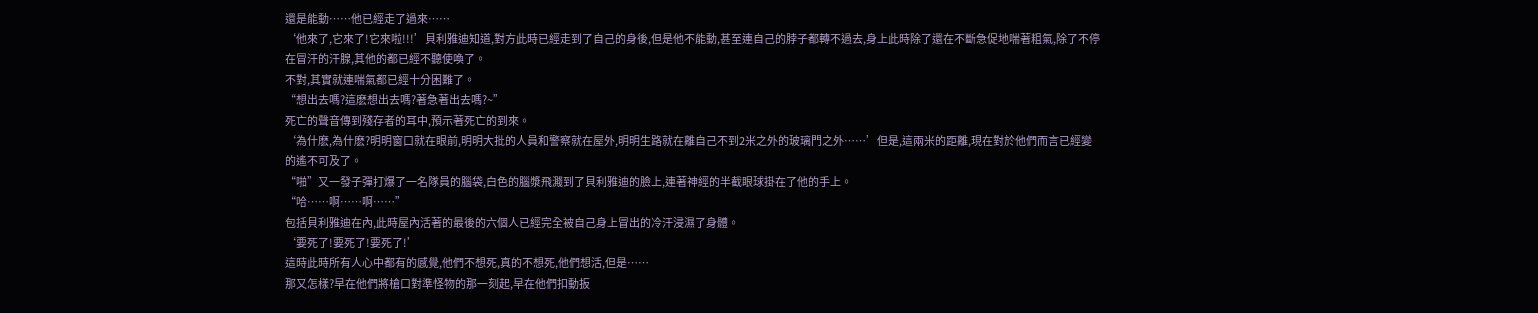還是能動……他已經走了過來……
‘他來了,它來了!它來啦!!!’貝利雅迪知道,對方此時已經走到了自己的身後,但是他不能動,甚至連自己的脖子都轉不過去,身上此時除了還在不斷急促地喘著粗氣,除了不停在冒汗的汗腺,其他的都已經不聽使喚了。
不對,其實就連喘氣都已經十分困難了。
“想出去嗎?這麽想出去嗎?著急著出去嗎?~”
死亡的聲音傳到殘存者的耳中,預示著死亡的到來。
‘為什麽,為什麽?明明窗口就在眼前,明明大批的人員和警察就在屋外,明明生路就在離自己不到2米之外的玻璃門之外……’但是,這兩米的距離,現在對於他們而言已經變的遙不可及了。
“啪”又一發子彈打爆了一名隊員的腦袋,白色的腦漿飛濺到了貝利雅迪的臉上,連著神經的半截眼球掛在了他的手上。
“哈……啊……啊……”
包括貝利雅迪在內,此時屋內活著的最後的六個人已經完全被自己身上冒出的冷汗浸濕了身體。
‘要死了!要死了!要死了!’
這時此時所有人心中都有的感覺,他們不想死,真的不想死,他們想活,但是……
那又怎樣?早在他們將槍口對準怪物的那一刻起,早在他們扣動扳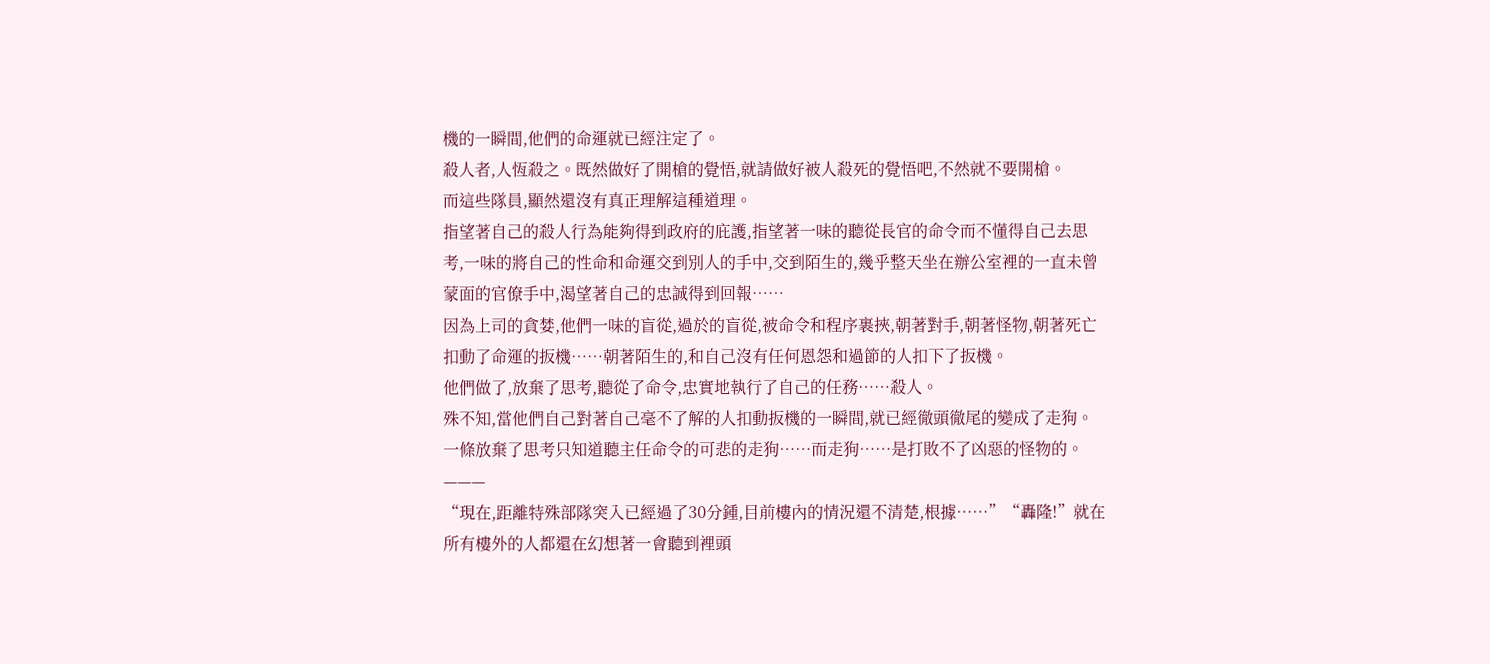機的一瞬間,他們的命運就已經注定了。
殺人者,人恆殺之。既然做好了開槍的覺悟,就請做好被人殺死的覺悟吧,不然就不要開槍。
而這些隊員,顯然還沒有真正理解這種道理。
指望著自己的殺人行為能夠得到政府的庇護,指望著一味的聽從長官的命令而不懂得自己去思考,一味的將自己的性命和命運交到別人的手中,交到陌生的,幾乎整天坐在辦公室裡的一直未曾蒙面的官僚手中,渴望著自己的忠誠得到回報……
因為上司的貪婪,他們一味的盲從,過於的盲從,被命令和程序裹挾,朝著對手,朝著怪物,朝著死亡扣動了命運的扳機……朝著陌生的,和自己沒有任何恩怨和過節的人扣下了扳機。
他們做了,放棄了思考,聽從了命令,忠實地執行了自己的任務……殺人。
殊不知,當他們自己對著自己毫不了解的人扣動扳機的一瞬間,就已經徹頭徹尾的變成了走狗。一條放棄了思考只知道聽主任命令的可悲的走狗……而走狗……是打敗不了凶惡的怪物的。
———
“現在,距離特殊部隊突入已經過了30分鍾,目前樓內的情況還不清楚,根據……”“轟隆!”就在所有樓外的人都還在幻想著一會聽到裡頭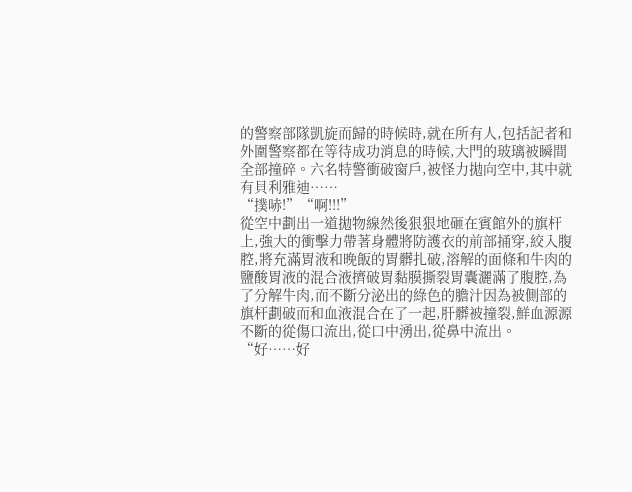的警察部隊凱旋而歸的時候時,就在所有人,包括記者和外圍警察都在等待成功消息的時候,大門的玻璃被瞬間全部撞碎。六名特警衝破窗戶,被怪力拋向空中,其中就有貝利雅迪……
“撲哧!”“啊!!!”
從空中劃出一道拋物線然後狠狠地砸在賓館外的旗杆上,強大的衝擊力帶著身體將防護衣的前部捅穿,絞入腹腔,將充滿胃液和晚飯的胃髒扎破,溶解的面條和牛肉的鹽酸胃液的混合液擠破胃黏膜撕裂胃囊灑滿了腹腔,為了分解牛肉,而不斷分泌出的綠色的膽汁因為被側部的旗杆劃破而和血液混合在了一起,肝髒被撞裂,鮮血源源不斷的從傷口流出,從口中湧出,從鼻中流出。
“好……好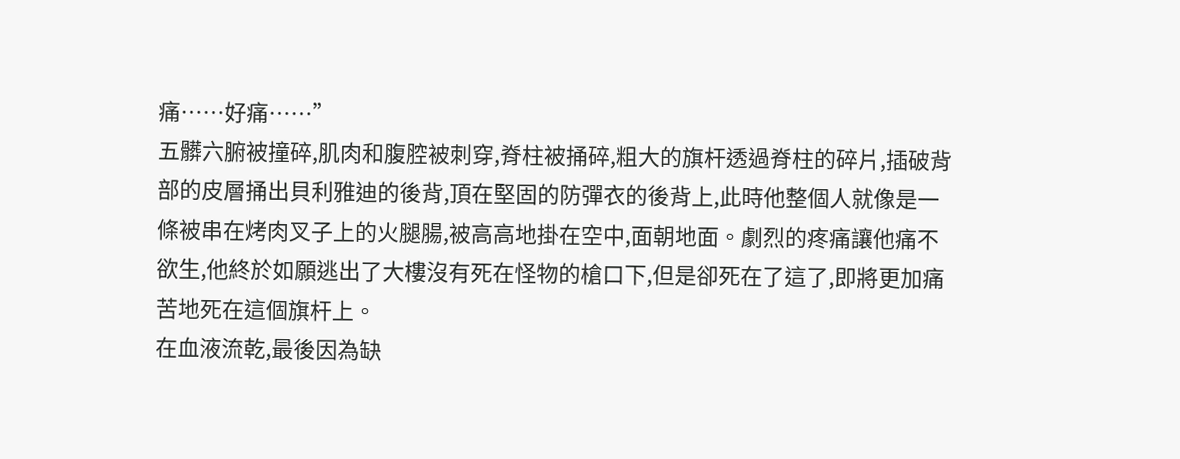痛……好痛……”
五髒六腑被撞碎,肌肉和腹腔被刺穿,脊柱被捅碎,粗大的旗杆透過脊柱的碎片,插破背部的皮層捅出貝利雅迪的後背,頂在堅固的防彈衣的後背上,此時他整個人就像是一條被串在烤肉叉子上的火腿腸,被高高地掛在空中,面朝地面。劇烈的疼痛讓他痛不欲生,他終於如願逃出了大樓沒有死在怪物的槍口下,但是卻死在了這了,即將更加痛苦地死在這個旗杆上。
在血液流乾,最後因為缺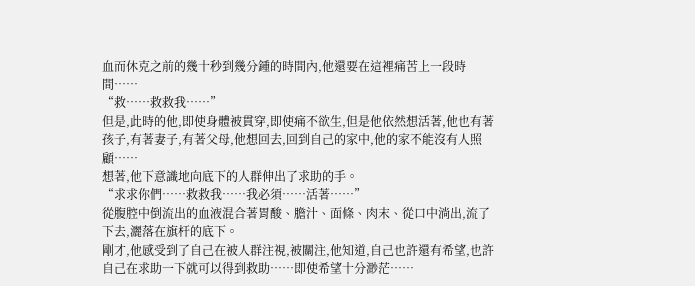血而休克之前的幾十秒到幾分鍾的時間內,他還要在這裡痛苦上一段時間……
“救……救救我……”
但是,此時的他,即使身體被貫穿,即使痛不欲生,但是他依然想活著,他也有著孩子,有著妻子,有著父母,他想回去,回到自己的家中,他的家不能沒有人照顧……
想著,他下意識地向底下的人群伸出了求助的手。
“求求你們……救救我……我必須……活著……”
從腹腔中倒流出的血液混合著胃酸、膽汁、面條、肉末、從口中淌出,流了下去,灑落在旗杆的底下。
剛才,他感受到了自己在被人群注視,被關注,他知道,自己也許還有希望,也許自己在求助一下就可以得到救助……即使希望十分渺茫……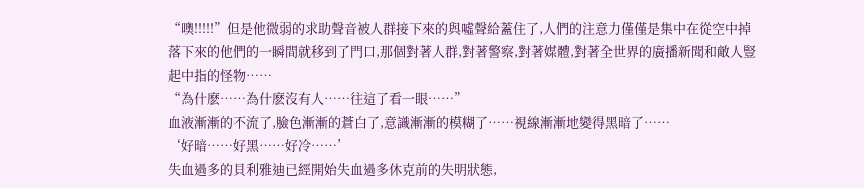“噢!!!!!”但是他微弱的求助聲音被人群接下來的與噓聲給蓋住了,人們的注意力僅僅是集中在從空中掉落下來的他們的一瞬間就移到了門口,那個對著人群,對著警察,對著媒體,對著全世界的廣播新聞和敵人豎起中指的怪物……
“為什麽……為什麽沒有人……往這了看一眼……”
血液漸漸的不流了,臉色漸漸的蒼白了,意識漸漸的模糊了……視線漸漸地變得黑暗了……
‘好暗……好黑……好冷……’
失血過多的貝利雅迪已經開始失血過多休克前的失明狀態,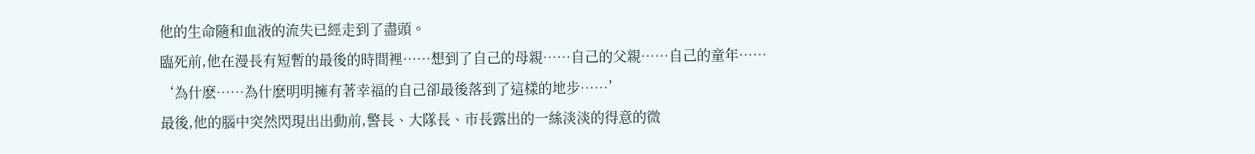他的生命隨和血液的流失已經走到了盡頭。
臨死前,他在漫長有短暫的最後的時間裡……想到了自己的母親……自己的父親……自己的童年……
‘為什麽……為什麽明明擁有著幸福的自己卻最後落到了這樣的地步……’
最後,他的腦中突然閃現出出動前,警長、大隊長、市長露出的一絲淡淡的得意的微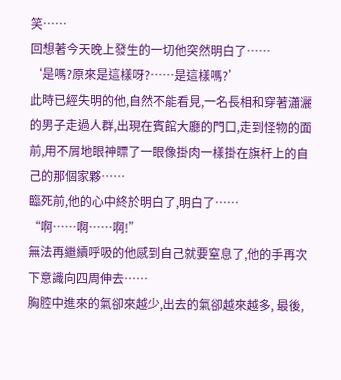笑……
回想著今天晚上發生的一切他突然明白了……
‘是嗎?原來是這樣呀?……是這樣嗎?’
此時已經失明的他,自然不能看見,一名長相和穿著瀟灑的男子走過人群,出現在賓館大廳的門口,走到怪物的面前,用不屑地眼神瞟了一眼像掛肉一樣掛在旗杆上的自己的那個家夥……
臨死前,他的心中終於明白了,明白了……
“啊……啊……啊!”
無法再繼續呼吸的他感到自己就要窒息了,他的手再次下意識向四周伸去……
胸腔中進來的氣卻來越少,出去的氣卻越來越多, 最後,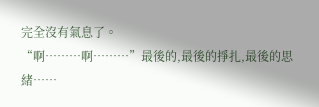完全沒有氣息了。
“啊………啊………”最後的,最後的掙扎,最後的思緒……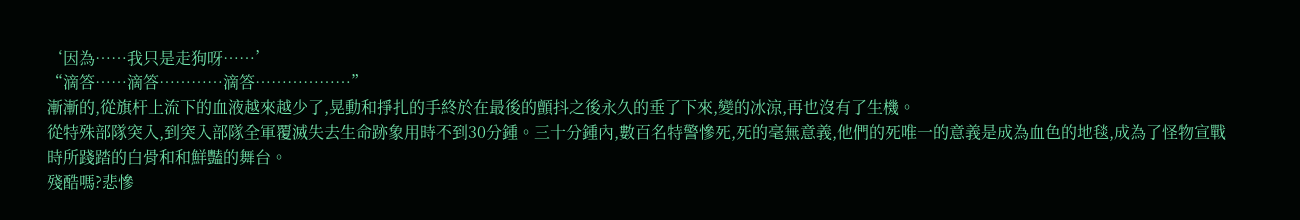‘因為……我只是走狗呀……’
“滴答……滴答…………滴答………………”
漸漸的,從旗杆上流下的血液越來越少了,晃動和掙扎的手終於在最後的顫抖之後永久的垂了下來,變的冰涼,再也沒有了生機。
從特殊部隊突入,到突入部隊全軍覆滅失去生命跡象用時不到30分鍾。三十分鍾內,數百名特警慘死,死的毫無意義,他們的死唯一的意義是成為血色的地毯,成為了怪物宣戰時所踐踏的白骨和和鮮豔的舞台。
殘酷嗎?悲慘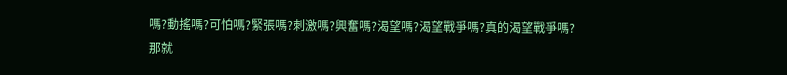嗎?動搖嗎?可怕嗎?緊張嗎?刺激嗎?興奮嗎?渴望嗎?渴望戰爭嗎?真的渴望戰爭嗎?
那就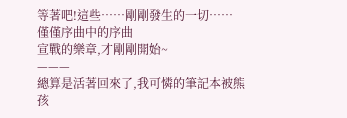等著吧!這些……剛剛發生的一切……
僅僅序曲中的序曲
宣戰的樂章,才剛剛開始~
———
總算是活著回來了,我可憐的筆記本被熊孩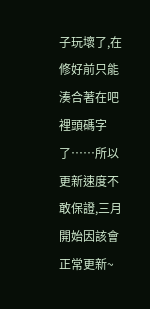子玩壞了,在修好前只能湊合著在吧裡頭碼字了……所以更新速度不敢保證,三月開始因該會正常更新~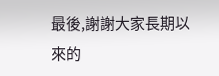最後,謝謝大家長期以來的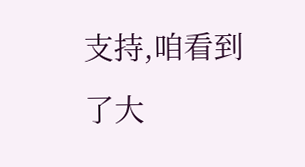支持,咱看到了大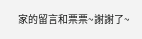家的留言和票票~謝謝了~